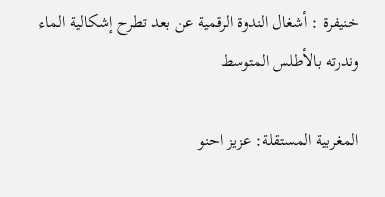خنيفرة : أشغال الندوة الرقمية عن بعد تطرح إشكالية الماء وندرته بالأطلس المتوسط

المغربية المستقلة: عزيز احنو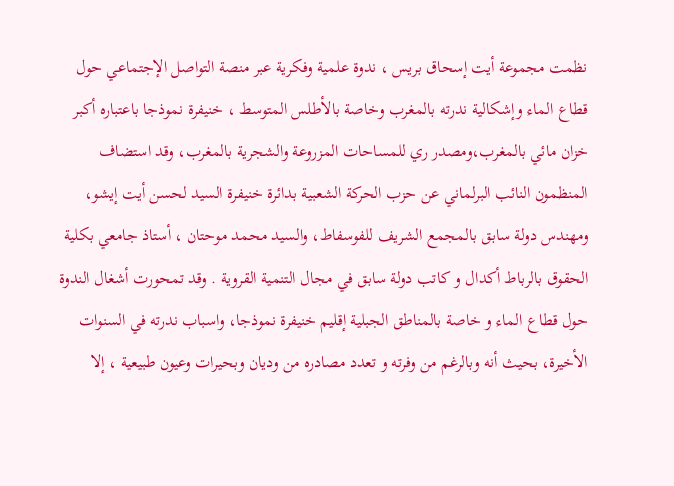نظمت مجموعة أيت إسحاق بريس ، ندوة علمية وفكرية عبر منصة التواصل الإجتماعي حول قطاع الماء وإشكالية ندرته بالمغرب وخاصة بالأطلس المتوسط ، خنيفرة نموذجا باعتباره أكبر خزان مائي بالمغرب،ومصدر ري للمساحات المزروعة والشجرية بالمغرب، وقد استضاف المنظمون النائب البرلماني عن حزب الحركة الشعبية بدائرة خنيفرة السيد لحسن أيت إيشو، ومهندس دولة سابق بالمجمع الشريف للفوسفاط، والسيد محمد موحتان ، أستاذ جامعي بكلية الحقوق بالرباط أكدال و كاتب دولة سابق في مجال التنمية القروية . وقد تمحورت أشغال الندوة حول قطاع الماء و خاصة بالمناطق الجبلية إقليم خنيفرة نموذجا، واسباب ندرته في السنوات الأخيرة، بحيث أنه وبالرغم من وفرته و تعدد مصادره من وديان وبحيرات وعيون طبيعية ، إلا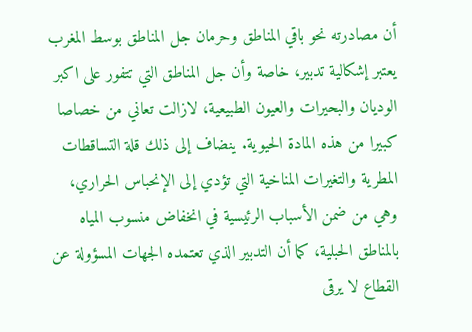أن مصادرته نحو باقي المناطق وحرمان جل المناطق بوسط المغرب يعتبر إشكالية تدبير، خاصة وأن جل المناطق التي تتفور على اكبر الوديان والبحيرات والعيون الطبيعية، لازالت تعاني من خصاصا كبيرا من هذه المادة الحيوية. ينضاف إلى ذلك قلة التساقطات المطرية والتغيرات المناخية التي تؤدي إلى الإنحباس الحراري، وهي من ضمن الأسباب الرئيسية في انخفاض منسوب المياه بالمناطق الحبلية، كما أن التدبير الذي تعتمده الجهات المسؤولة عن القطاع لا يرقى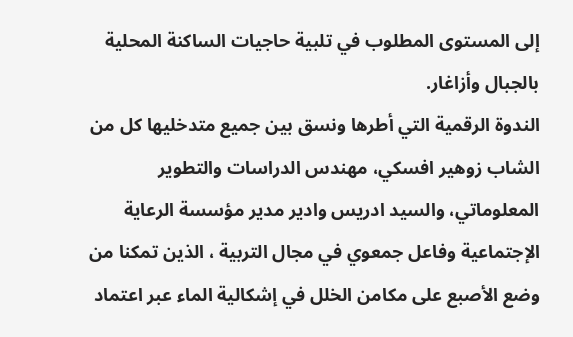إلى المستوى المطلوب في تلبية حاجيات الساكنة المحلية بالجبال وأزاغار.
الندوة الرقمية التي أطرها ونسق بين جميع متدخليها كل من الشاب زوهير افسكي، مهندس الدراسات والتطوير المعلوماتي، والسيد ادريس وادير مدير مؤسسة الرعاية الإجتماعية وفاعل جمعوي في مجال التربية ، الذين تمكنا من وضع الأصبع على مكامن الخلل في إشكالية الماء عبر اعتماد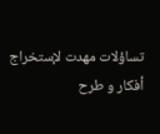تساؤلات مهدت لإستخراج أفكار و طرح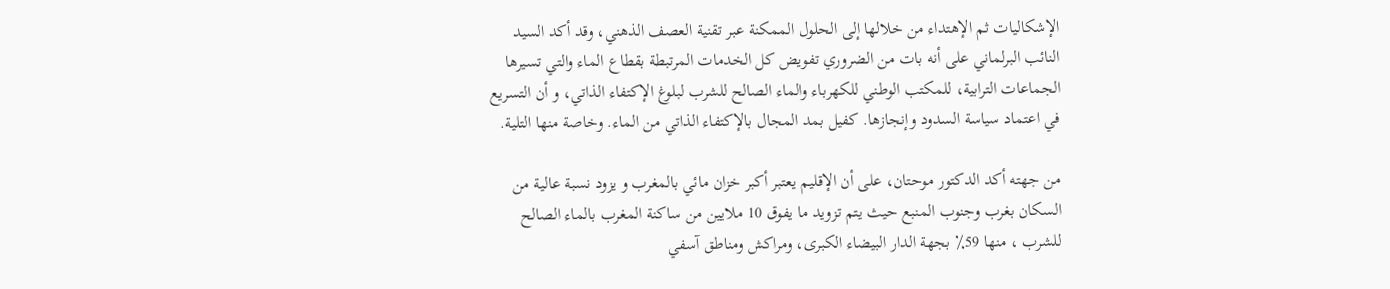الإشكاليات ثم الإهتداء من خلالها إلى الحلول الممكنة عبر تقنية العصف الذهني، وقد أكد السيد النائب البرلماني على أنه بات من الضروري تفويض كل الخدمات المرتبطة بقطاع الماء والتي تسيرها الجماعات الترابية، للمكتب الوطني للكهرباء والماء الصالح للشرب لبلوغ الإكتفاء الذاتي، و أن التسريع في اعتماد سياسة السدود وإنجازها. كفيل بمد المجال بالإكتفاء الذاتي من الماء. وخاصة منها التلية.

من جهته أكد الدكتور موحتان، على أن الإقليم يعتبر أكبر خزان مائي بالمغرب و يزود نسبة عالية من السكان بغرب وجنوب المنبع حيث يتم تزويد ما يفوق 10 ملايين من ساكنة المغرب بالماء الصالح للشرب ، منها 59٪ بجهة الدار البيضاء الكبرى، ومراكش ومناطق آسفي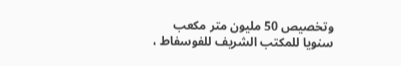وتخصيص 50 مليون متر مكعب سنويا للمكتب الشريف للفوسفاط ،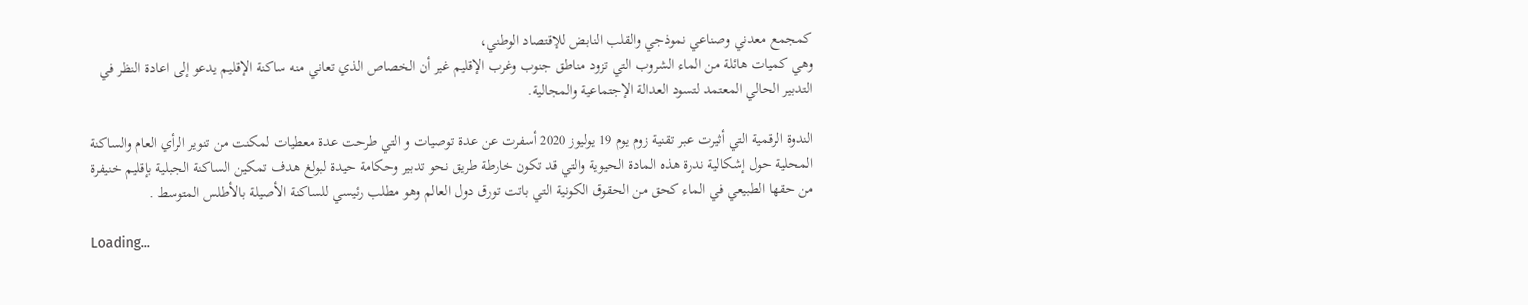كمجمع معدني وصناعي نموذجي والقلب النابض للإقتصاد الوطني،
وهي كميات هائلة من الماء الشروب التي تزود مناطق جنوب وغرب الإقليم غير أن الخصاص الذي تعاني منه ساكنة الإقليم يدعو إلى اعادة النظر في التدبير الحالي المعتمد لتسود العدالة الإجتماعية والمجالية.

الندوة الرقمية التي أثيرت عبر تقنية زوم يوم 19 يوليوز 2020 أسفرت عن عدة توصيات و التي طرحت عدة معطيات لمكنت من تنوير الرأي العام والساكنة المحلية حول إشكالية ندرة هذه المادة الحيوية والتي قد تكون خارطة طريق نحو تدبير وحكامة حيدة لبولغ هدف تمكين الساكنة الجبلية بإقليم خنيفرة من حقها الطبيعي في الماء كحق من الحقوق الكونية التي باتت تورق دول العالم وهو مطلب رئيسي للساكنة الأصيلة بالأطلس المتوسط .

Loading...